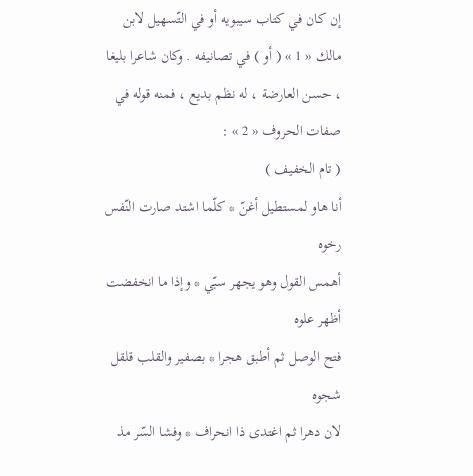إن كان في كتاب سيبويه أو في التّسهيل لابن مالك « 1 » ( أو ) في تصانيفه . وكان شاعرا بليغا ، حسن العارضة ، له نظم بديع ، فمنه قوله في صفات الحروف « 2 » :
( تام الخفيف )
أنا هاو لمستطيل أغنّ * كلّما اشتد صارت النّفس رخوه
أهمس القول وهو يجهر سبّي * وإذا ما انخفضت أظهر علوه
فتح الوصل ثم أطبق هجرا * بصفير والقلب قلقل شجوه
لان دهرا ثم اغتدى ذا انحراف * وفشا السّر مذ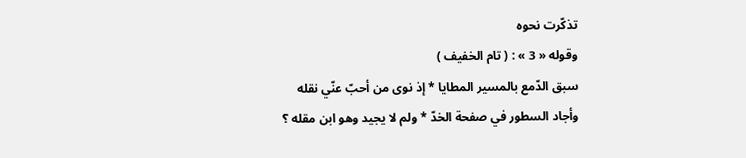تذكّرت نحوه
وقوله « 3 » : ( تام الخفيف )
سبق الدّمع بالمسير المطايا * إذ نوى من أحبّ عنّي نقله
وأجاد السطور في صفحة الخدّ * ولم لا يجيد وهو ابن مقله ؟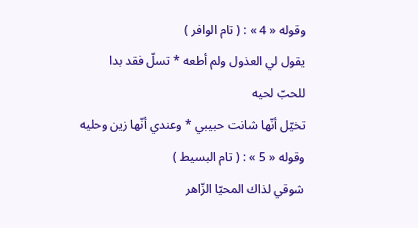وقوله « 4 » : ( تام الوافر )
يقول لي العذول ولم أطعه * تسلّ فقد بدا للحبّ لحيه
تخيّل أنّها شانت حبيبي * وعندي أنّها زين وحليه
وقوله « 5 » : ( تام البسيط )
شوقي لذاك المحيّا الزّاهر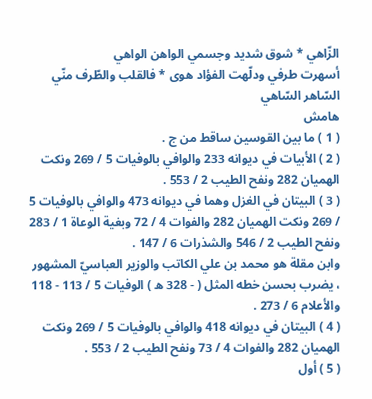الزّاهي * شوق شديد وجسمي الواهن الواهي
أسهرت طرفي ودلّهت الفؤاد هوى * فالقلب والطّرف منّي السّاهر السّاهي
هامش
( 1 ) ما بين القوسين ساقط من ج .
( 2 ) الأبيات في ديوانه 233 والوافي بالوفيات 5 / 269 ونكت الهميان 282 ونفح الطيب 2 / 553 .
( 3 ) البيتان في الغزل وهما في ديوانه 473 والوافي بالوفيات 5 / 269 ونكت الهميان 282 والفوات 4 / 72 وبغية الوعاة 1 / 283 ونفح الطيب 2 / 546 والشذرات 6 / 147 .
وابن مقلة هو محمد بن علي الكاتب والوزير العباسيّ المشهور ، يضرب بحسن خطه المثل ( - 328 ه ) الوفيات 5 / 113 - 118 والأعلام 6 / 273 .
( 4 ) البيتان في ديوانه 418 والوافي بالوفيات 5 / 269 ونكت الهميان 282 والفوات 4 / 73 ونفح الطيب 2 / 553 .
( 5 ) أول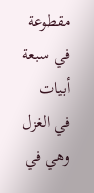مقطوعة في سبعة أبيات في الغزل وهي في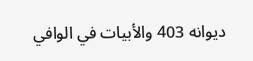ديوانه 403 والأبيات في الوافي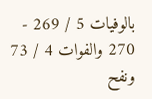بالوفيات 5 / 269 - 270 والفوات 4 / 73 ونفح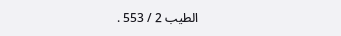الطيب 2 / 553 .